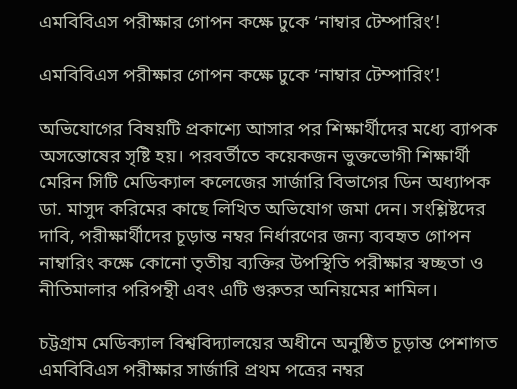এমবিবিএস পরীক্ষার গোপন কক্ষে ঢুকে ‘নাম্বার টেম্পারিং’!

এমবিবিএস পরীক্ষার গোপন কক্ষে ঢুকে ‘নাম্বার টেম্পারিং’!

অভিযোগের বিষয়টি প্রকাশ্যে আসার পর শিক্ষার্থীদের মধ্যে ব্যাপক অসন্তোষের সৃষ্টি হয়। পরবর্তীতে কয়েকজন ভুক্তভোগী শিক্ষার্থী মেরিন সিটি মেডিক্যাল কলেজের সার্জারি বিভাগের ডিন অধ্যাপক ডা. মাসুদ করিমের কাছে লিখিত অভিযোগ জমা দেন। সংশ্লিষ্টদের দাবি, পরীক্ষার্থীদের চূড়ান্ত নম্বর নির্ধারণের জন্য ব্যবহৃত গোপন নাম্বারিং কক্ষে কোনো তৃতীয় ব্যক্তির উপস্থিতি পরীক্ষার স্বচ্ছতা ও নীতিমালার পরিপন্থী এবং এটি গুরুতর অনিয়মের শামিল।

চট্টগ্রাম মেডিক্যাল বিশ্ববিদ্যালয়ের অধীনে অনুষ্ঠিত চূড়ান্ত পেশাগত এমবিবিএস পরীক্ষার সার্জারি প্রথম পত্রের নম্বর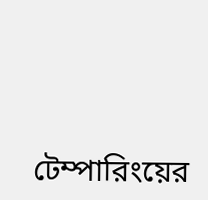টেম্পারিংয়ের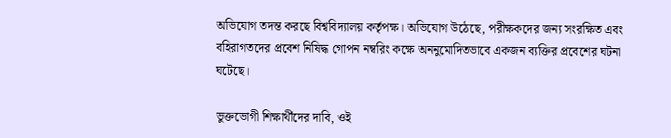অভিযোগ তদন্ত করছে বিশ্ববিদ্যালয় কর্তৃপক্ষ। অভিযোগ উঠেছে, পরীক্ষকদের জন্য সংরক্ষিত এবং বহিরাগতদের প্রবেশ নিষিদ্ধ গোপন নম্বরিং কক্ষে অননুমোদিতভাবে একজন ব্যক্তির প্রবেশের ঘটনা ঘটেছে।

ভুক্তভোগী শিক্ষার্থীদের দাবি, ওই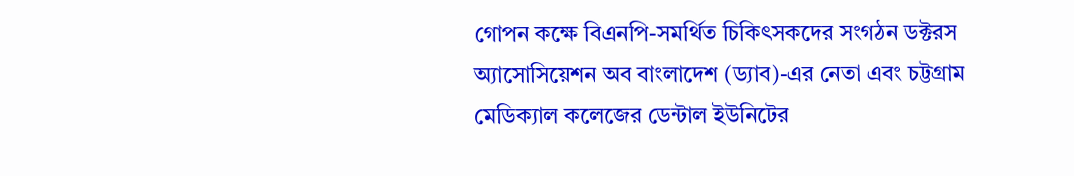গোপন কক্ষে বিএনপি-সমর্থিত চিকিৎসকদের সংগঠন ডক্টরস অ্যাসোসিয়েশন অব বাংলাদেশ (ড্যাব)-এর নেতা এবং চট্টগ্রাম মেডিক্যাল কলেজের ডেন্টাল ইউনিটের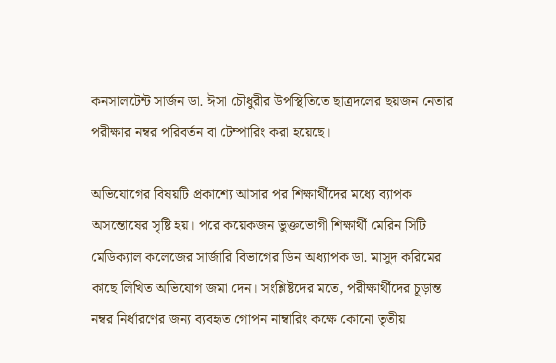কনসালটেন্ট সার্জন ডা. ঈসা চৌধুরীর উপস্থিতিতে ছাত্রদলের ছয়জন নেতার পরীক্ষার নম্বর পরিবর্তন বা টেম্পারিং করা হয়েছে।

অভিযোগের বিষয়টি প্রকাশ্যে আসার পর শিক্ষার্থীদের মধ্যে ব্যাপক অসন্তোষের সৃষ্টি হয়। পরে কয়েকজন ভুক্তভোগী শিক্ষার্থী মেরিন সিটি মেডিক্যাল কলেজের সার্জারি বিভাগের ডিন অধ্যাপক ডা. মাসুদ করিমের কাছে লিখিত অভিযোগ জমা দেন। সংশ্লিষ্টদের মতে, পরীক্ষার্থীদের চূড়ান্ত নম্বর নির্ধারণের জন্য ব্যবহৃত গোপন নাম্বারিং কক্ষে কোনো তৃতীয়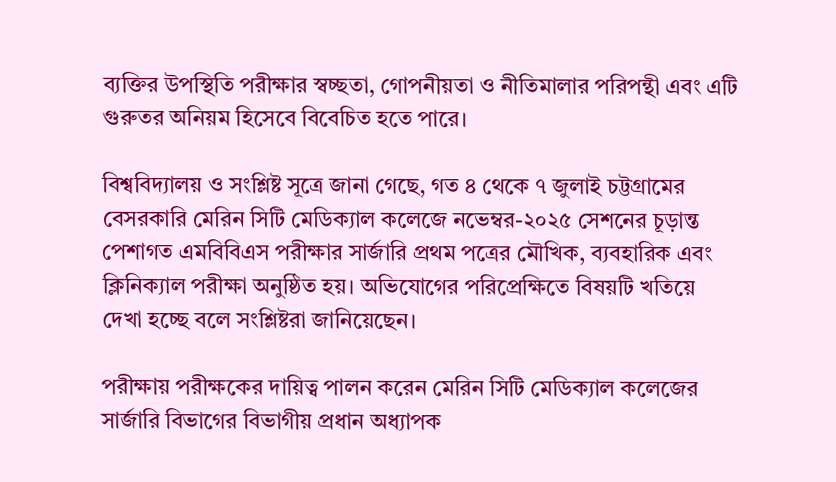ব্যক্তির উপস্থিতি পরীক্ষার স্বচ্ছতা, গোপনীয়তা ও নীতিমালার পরিপন্থী এবং এটি গুরুতর অনিয়ম হিসেবে বিবেচিত হতে পারে।

বিশ্ববিদ্যালয় ও সংশ্লিষ্ট সূত্রে জানা গেছে, গত ৪ থেকে ৭ জুলাই চট্টগ্রামের বেসরকারি মেরিন সিটি মেডিক্যাল কলেজে নভেম্বর-২০২৫ সেশনের চূড়ান্ত পেশাগত এমবিবিএস পরীক্ষার সার্জারি প্রথম পত্রের মৌখিক, ব্যবহারিক এবং ক্লিনিক্যাল পরীক্ষা অনুষ্ঠিত হয়। অভিযোগের পরিপ্রেক্ষিতে বিষয়টি খতিয়ে দেখা হচ্ছে বলে সংশ্লিষ্টরা জানিয়েছেন।

পরীক্ষায় পরীক্ষকের দায়িত্ব পালন করেন মেরিন সিটি মেডিক্যাল কলেজের সার্জারি বিভাগের বিভাগীয় প্রধান অধ্যাপক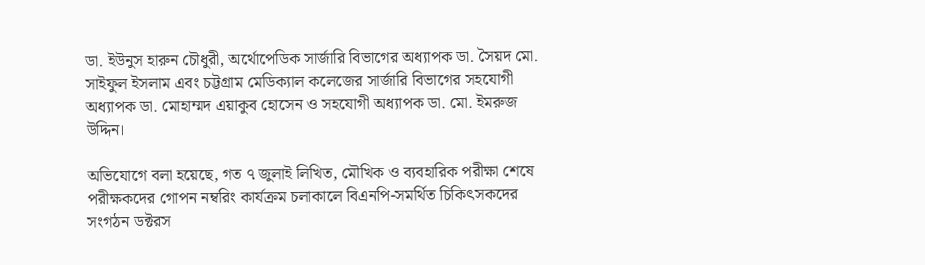ডা. ইউনুস হারুন চৌধুরী, অর্থোপেডিক সার্জারি বিভাগের অধ্যাপক ডা. সৈয়দ মো. সাইফুল ইসলাম এবং চট্টগ্রাম মেডিক্যাল কলেজের সার্জারি বিভাগের সহযোগী অধ্যাপক ডা. মোহাম্মদ এয়াকুব হোসেন ও সহযোগী অধ্যাপক ডা. মো. ইমরুজ উদ্দিন।

অভিযোগে বলা হয়েছে, গত ৭ জুলাই লিখিত, মৌখিক ও ব্যবহারিক পরীক্ষা শেষে পরীক্ষকদের গোপন নম্বরিং কার্যক্রম চলাকালে বিএনপি-সমর্থিত চিকিৎসকদের সংগঠন ডক্টরস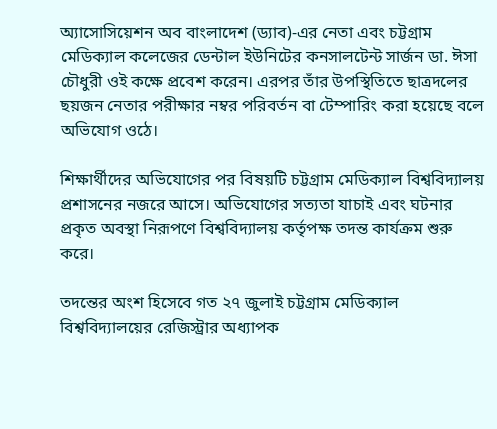অ্যাসোসিয়েশন অব বাংলাদেশ (ড্যাব)-এর নেতা এবং চট্টগ্রাম মেডিক্যাল কলেজের ডেন্টাল ইউনিটের কনসালটেন্ট সার্জন ডা. ঈসা চৌধুরী ওই কক্ষে প্রবেশ করেন। এরপর তাঁর উপস্থিতিতে ছাত্রদলের ছয়জন নেতার পরীক্ষার নম্বর পরিবর্তন বা টেম্পারিং করা হয়েছে বলে অভিযোগ ওঠে।

শিক্ষার্থীদের অভিযোগের পর বিষয়টি চট্টগ্রাম মেডিক্যাল বিশ্ববিদ্যালয় প্রশাসনের নজরে আসে। অভিযোগের সত্যতা যাচাই এবং ঘটনার প্রকৃত অবস্থা নিরূপণে বিশ্ববিদ্যালয় কর্তৃপক্ষ তদন্ত কার্যক্রম শুরু করে।

তদন্তের অংশ হিসেবে গত ২৭ জুলাই চট্টগ্রাম মেডিক্যাল বিশ্ববিদ্যালয়ের রেজিস্ট্রার অধ্যাপক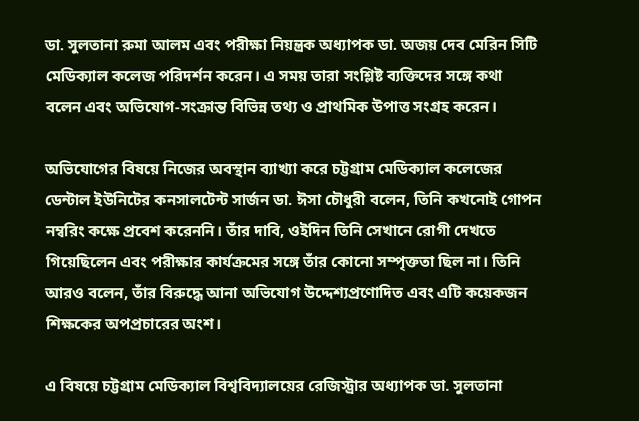ডা. সুলতানা রুমা আলম এবং পরীক্ষা নিয়ন্ত্রক অধ্যাপক ডা. অজয় দেব মেরিন সিটি মেডিক্যাল কলেজ পরিদর্শন করেন। এ সময় তারা সংশ্লিষ্ট ব্যক্তিদের সঙ্গে কথা বলেন এবং অভিযোগ-সংক্রান্ত বিভিন্ন তথ্য ও প্রাথমিক উপাত্ত সংগ্রহ করেন।

অভিযোগের বিষয়ে নিজের অবস্থান ব্যাখ্যা করে চট্টগ্রাম মেডিক্যাল কলেজের ডেন্টাল ইউনিটের কনসালটেন্ট সার্জন ডা. ঈসা চৌধুরী বলেন, তিনি কখনোই গোপন নম্বরিং কক্ষে প্রবেশ করেননি। তাঁর দাবি, ওইদিন তিনি সেখানে রোগী দেখতে গিয়েছিলেন এবং পরীক্ষার কার্যক্রমের সঙ্গে তাঁর কোনো সম্পৃক্ততা ছিল না। তিনি আরও বলেন, তাঁর বিরুদ্ধে আনা অভিযোগ উদ্দেশ্যপ্রণোদিত এবং এটি কয়েকজন শিক্ষকের অপপ্রচারের অংশ।

এ বিষয়ে চট্টগ্রাম মেডিক্যাল বিশ্ববিদ্যালয়ের রেজিস্ট্রার অধ্যাপক ডা. সুলতানা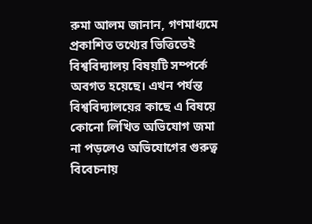রুমা আলম জানান, গণমাধ্যমে প্রকাশিত তথ্যের ভিত্তিতেই বিশ্ববিদ্যালয় বিষয়টি সম্পর্কে অবগত হয়েছে। এখন পর্যন্ত বিশ্ববিদ্যালয়ের কাছে এ বিষয়ে কোনো লিখিত অভিযোগ জমা না পড়লেও অভিযোগের গুরুত্ব বিবেচনায়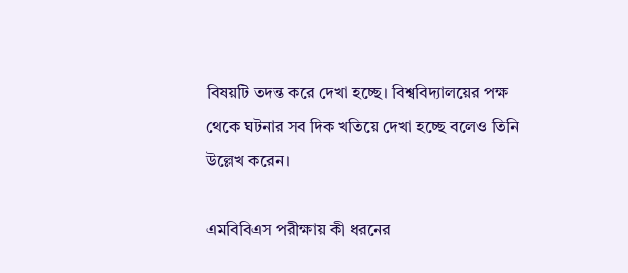বিষয়টি তদন্ত করে দেখা হচ্ছে। বিশ্ববিদ্যালয়ের পক্ষ থেকে ঘটনার সব দিক খতিয়ে দেখা হচ্ছে বলেও তিনি উল্লেখ করেন।

এমবিবিএস পরীক্ষায় কী ধরনের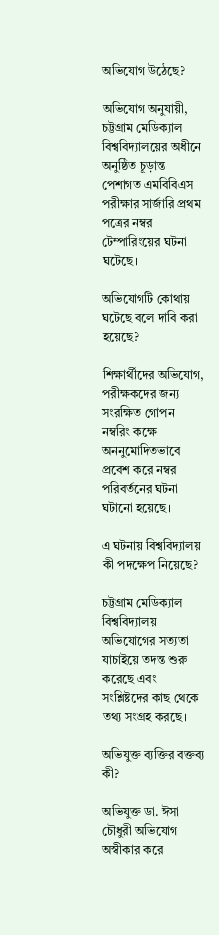অভিযোগ উঠেছে?

অভিযোগ অনুযায়ী, চট্টগ্রাম মেডিক্যাল বিশ্ববিদ্যালয়ের অধীনে অনুষ্ঠিত চূড়ান্ত পেশাগত এমবিবিএস পরীক্ষার সার্জারি প্রথম পত্রের নম্বর টেম্পারিংয়ের ঘটনা ঘটেছে।

অভিযোগটি কোথায় ঘটেছে বলে দাবি করা হয়েছে?

শিক্ষার্থীদের অভিযোগ, পরীক্ষকদের জন্য সংরক্ষিত গোপন নম্বরিং কক্ষে অননুমোদিতভাবে প্রবেশ করে নম্বর পরিবর্তনের ঘটনা ঘটানো হয়েছে।

এ ঘটনায় বিশ্ববিদ্যালয় কী পদক্ষেপ নিয়েছে?

চট্টগ্রাম মেডিক্যাল বিশ্ববিদ্যালয় অভিযোগের সত্যতা যাচাইয়ে তদন্ত শুরু করেছে এবং সংশ্লিষ্টদের কাছ থেকে তথ্য সংগ্রহ করছে।

অভিযুক্ত ব্যক্তির বক্তব্য কী?

অভিযুক্ত ডা. ঈসা চৌধুরী অভিযোগ অস্বীকার করে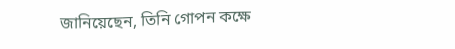জানিয়েছেন, তিনি গোপন কক্ষে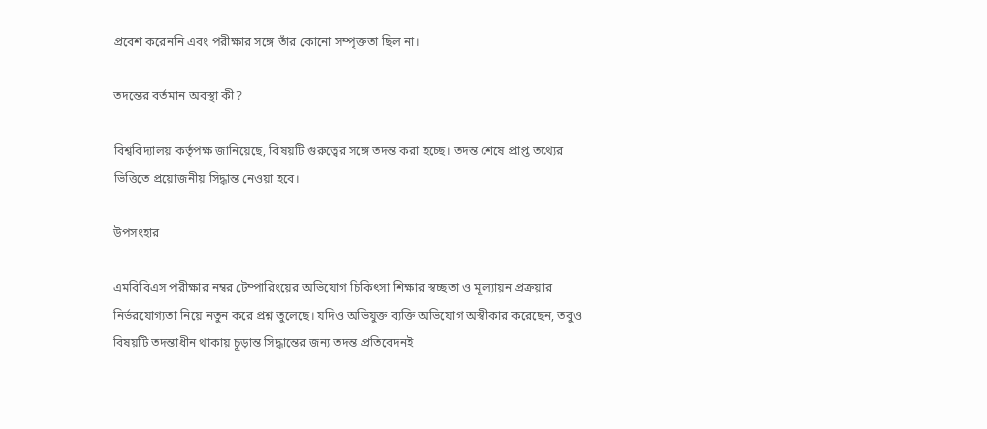প্রবেশ করেননি এবং পরীক্ষার সঙ্গে তাঁর কোনো সম্পৃক্ততা ছিল না।

তদন্তের বর্তমান অবস্থা কী?

বিশ্ববিদ্যালয় কর্তৃপক্ষ জানিয়েছে, বিষয়টি গুরুত্বের সঙ্গে তদন্ত করা হচ্ছে। তদন্ত শেষে প্রাপ্ত তথ্যের ভিত্তিতে প্রয়োজনীয় সিদ্ধান্ত নেওয়া হবে।

উপসংহার

এমবিবিএস পরীক্ষার নম্বর টেম্পারিংয়ের অভিযোগ চিকিৎসা শিক্ষার স্বচ্ছতা ও মূল্যায়ন প্রক্রয়ার নির্ভরযোগ্যতা নিয়ে নতুন করে প্রশ্ন তুলেছে। যদিও অভিযুক্ত ব্যক্তি অভিযোগ অস্বীকার করেছেন, তবুও বিষয়টি তদন্তাধীন থাকায় চূড়ান্ত সিদ্ধান্তের জন্য তদন্ত প্রতিবেদনই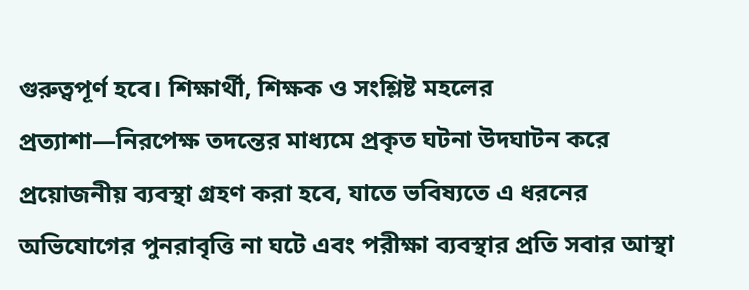গুরুত্বপূর্ণ হবে। শিক্ষার্থী, শিক্ষক ও সংশ্লিষ্ট মহলের প্রত্যাশা—নিরপেক্ষ তদন্তের মাধ্যমে প্রকৃত ঘটনা উদঘাটন করে প্রয়োজনীয় ব্যবস্থা গ্রহণ করা হবে, যাতে ভবিষ্যতে এ ধরনের অভিযোগের পুনরাবৃত্তি না ঘটে এবং পরীক্ষা ব্যবস্থার প্রতি সবার আস্থা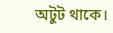অটুট থাকে।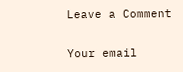Leave a Comment

Your email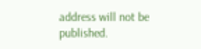address will not be published.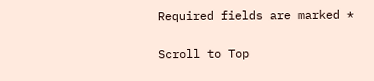Required fields are marked *

Scroll to Top